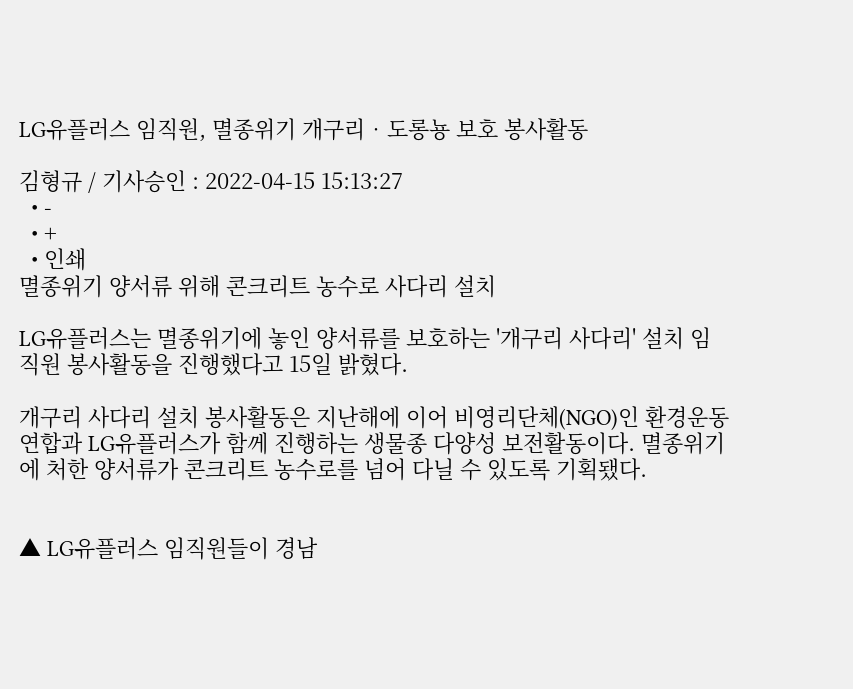LG유플러스 임직원, 멸종위기 개구리‧도롱뇽 보호 봉사활동

김형규 / 기사승인 : 2022-04-15 15:13:27
  • -
  • +
  • 인쇄
멸종위기 양서류 위해 콘크리트 농수로 사다리 설치

LG유플러스는 멸종위기에 놓인 양서류를 보호하는 '개구리 사다리' 설치 임직원 봉사활동을 진행했다고 15일 밝혔다.

개구리 사다리 설치 봉사활동은 지난해에 이어 비영리단체(NGO)인 환경운동연합과 LG유플러스가 함께 진행하는 생물종 다양성 보전활동이다. 멸종위기에 처한 양서류가 콘크리트 농수로를 넘어 다닐 수 있도록 기획됐다.


▲ LG유플러스 임직원들이 경남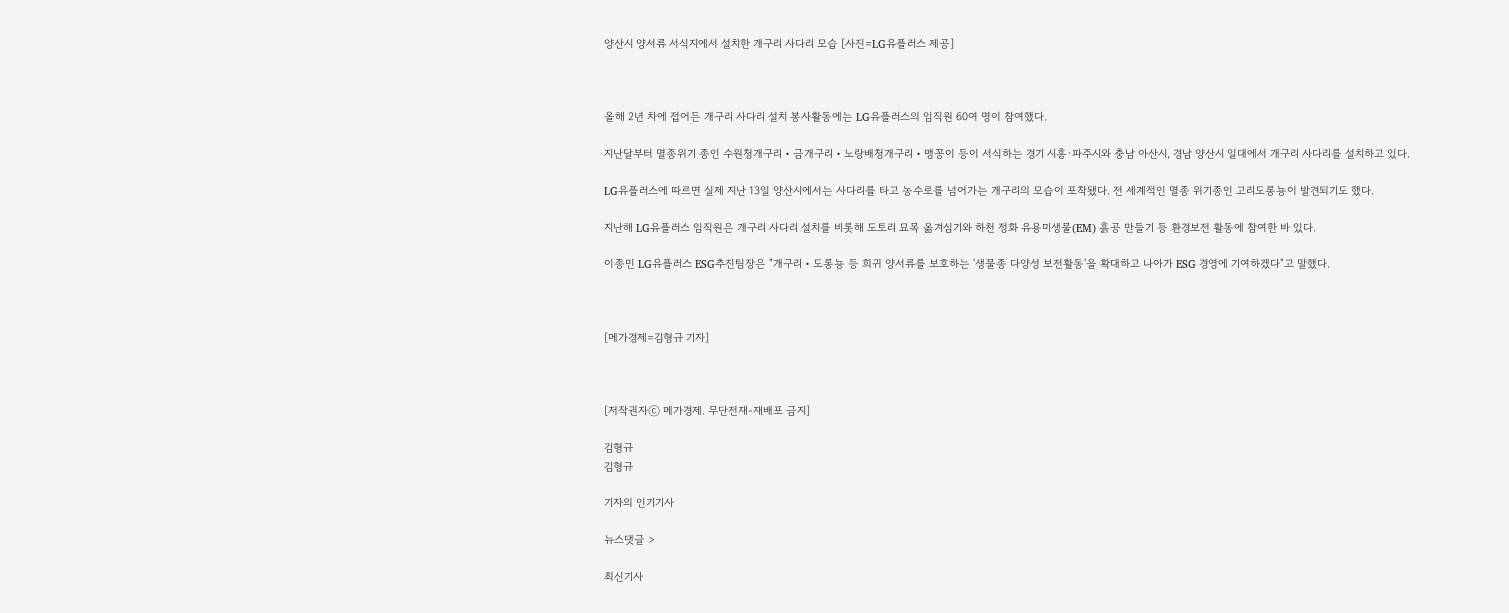양산시 양서류 서식지에서 설치한 개구리 사다리 모습 [사진=LG유플러스 제공]



올해 2년 차에 접어든 개구리 사다리 설치 봉사활동에는 LG유플러스의 임직원 60여 명이 참여했다.

지난달부터 멸종위기 종인 수원청개구리‧금개구리‧노랑배청개구리‧맹꽁이 등이 서식하는 경기 시흥·파주시와 충남 아산시, 경남 양산시 일대에서 개구리 사다리를 설치하고 있다.

LG유플러스에 따르면 실제 지난 13일 양산시에서는 사다리를 타고 농수로를 넘어가는 개구리의 모습이 포착됐다. 전 세계적인 멸종 위기종인 고리도롱뇽이 발견되기도 했다.

지난해 LG유플러스 임직원은 개구리 사다리 설치를 비롯해 도토리 묘목 옮겨심기와 하천 정화 유용미생물(EM) 흙공 만들기 등 환경보전 활동에 참여한 바 있다.

이종민 LG유플러스 ESG추진팀장은 "개구리‧도롱뇽 등 희귀 양서류를 보호하는 '생물종 다양성 보전활동'을 확대하고 나아가 ESG 경영에 기여하겠다"고 말했다.



[메가경제=김형규 기자]



[저작권자ⓒ 메가경제. 무단전재-재배포 금지]

김형규
김형규

기자의 인기기사

뉴스댓글 >

최신기사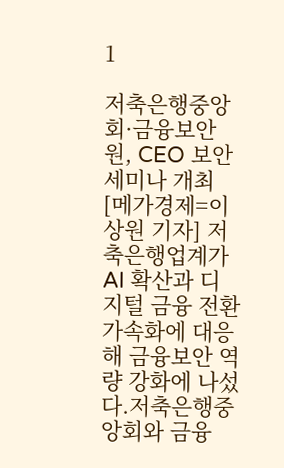1

저축은행중앙회·금융보안원, CEO 보안세미나 개최
[메가경제=이상원 기자] 저축은행업계가 AI 확산과 디지털 금융 전환 가속화에 대응해 금융보안 역량 강화에 나섰다.저축은행중앙회와 금융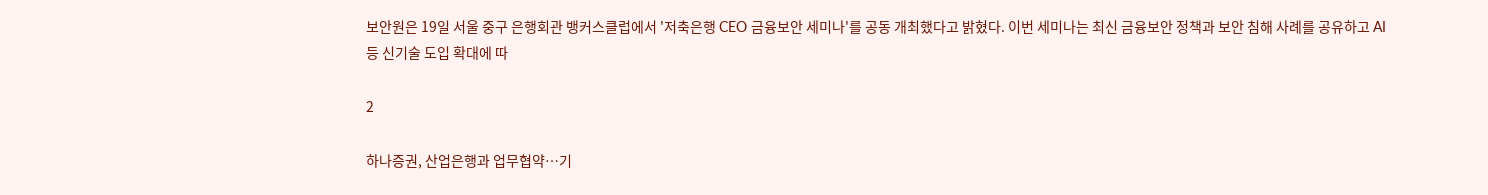보안원은 19일 서울 중구 은행회관 뱅커스클럽에서 '저축은행 CEO 금융보안 세미나'를 공동 개최했다고 밝혔다. 이번 세미나는 최신 금융보안 정책과 보안 침해 사례를 공유하고 AI 등 신기술 도입 확대에 따

2

하나증권, 산업은행과 업무협약…기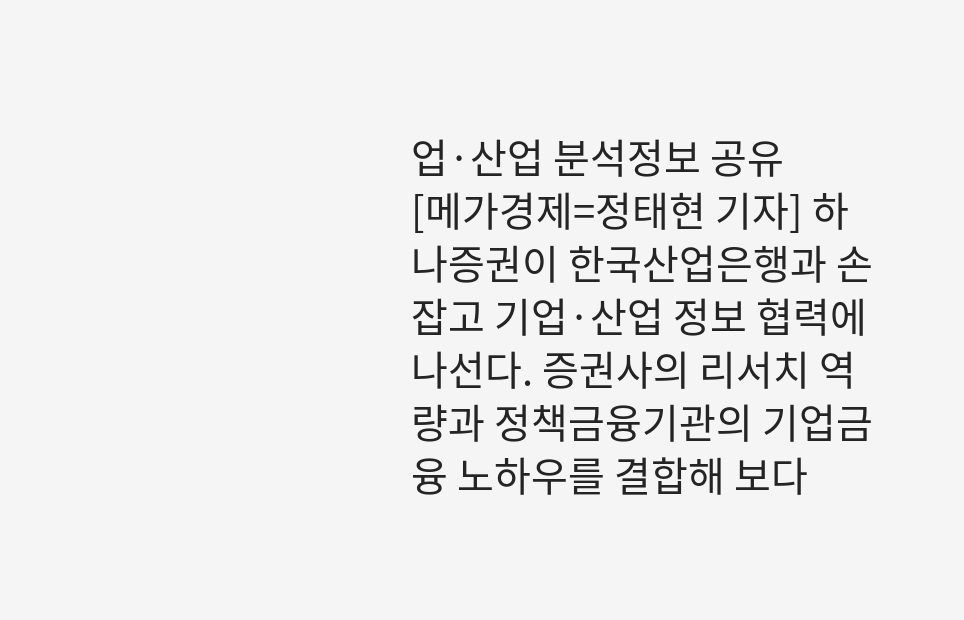업·산업 분석정보 공유
[메가경제=정태현 기자] 하나증권이 한국산업은행과 손잡고 기업·산업 정보 협력에 나선다. 증권사의 리서치 역량과 정책금융기관의 기업금융 노하우를 결합해 보다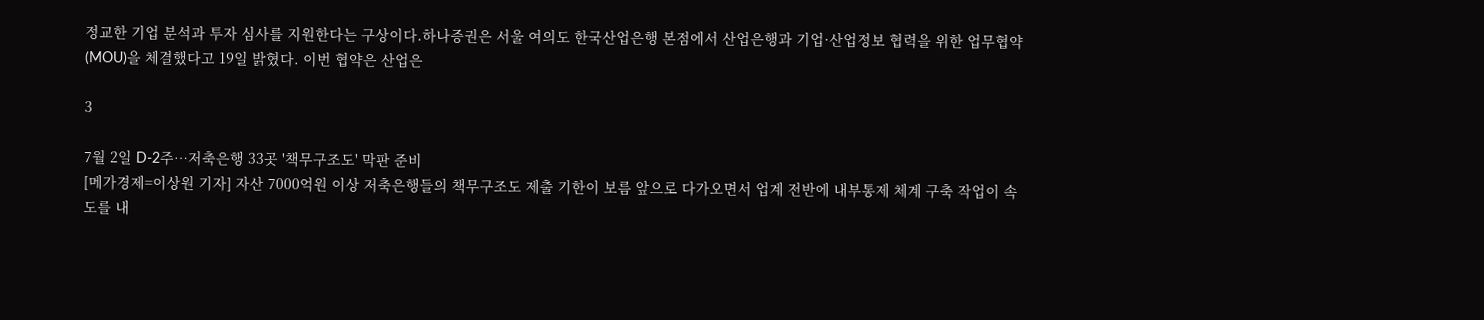정교한 기업 분석과 투자 심사를 지원한다는 구상이다.하나증권은 서울 여의도 한국산업은행 본점에서 산업은행과 기업·산업정보 협력을 위한 업무협약(MOU)을 체결했다고 19일 밝혔다. 이번 협약은 산업은

3

7월 2일 D-2주…저축은행 33곳 '책무구조도' 막판 준비
[메가경제=이상원 기자] 자산 7000억원 이상 저축은행들의 책무구조도 제출 기한이 보름 앞으로 다가오면서 업계 전반에 내부통제 체계 구축 작업이 속도를 내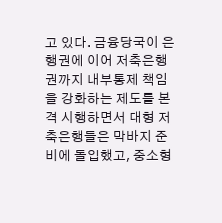고 있다. 금융당국이 은행권에 이어 저축은행권까지 내부통제 책임을 강화하는 제도를 본격 시행하면서 대형 저축은행들은 막바지 준비에 돌입했고, 중소형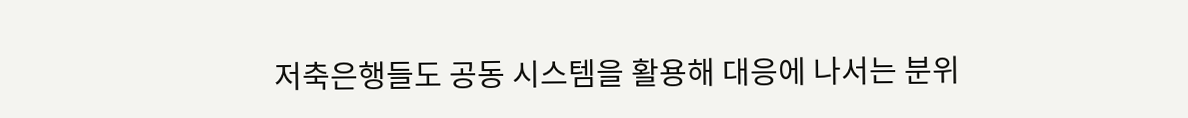저축은행들도 공동 시스템을 활용해 대응에 나서는 분위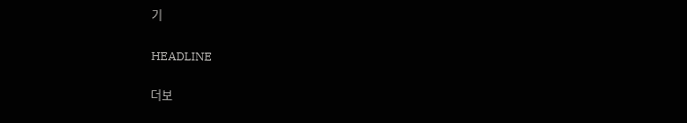기

HEADLINE

더보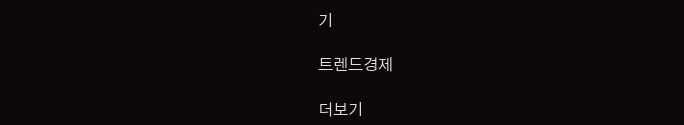기

트렌드경제

더보기